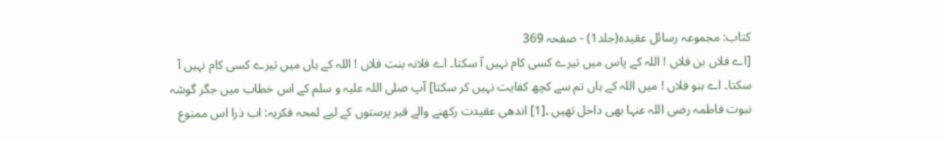کتاب: مجموعہ رسائل عقیدہ(جلد1) - صفحہ 369
[اے فلاں بن فلاں ! اللہ کے پاس میں تیرے کسی کام نہیں آ سکتا۔ اے فلانہ بنت فلاں ! اللہ کے ہاں میں تیرے کسی کام نہیں آ سکتا۔ اے بنو فلاں ! میں اللہ کے ہاں تم سے کچھ کفایت نہیں کر سکتا] آپ صلی اللہ علیہ و سلم کے اس خطاب میں جگر گوشہ نبوت فاطمہ رضی اللہ عنہا بھی داخل تھیں ۔[1] اندھی عقیدت رکھنے والے قبر پرستوں کے لیے لمحہ فکریہ: اب ذرا اس ممنوع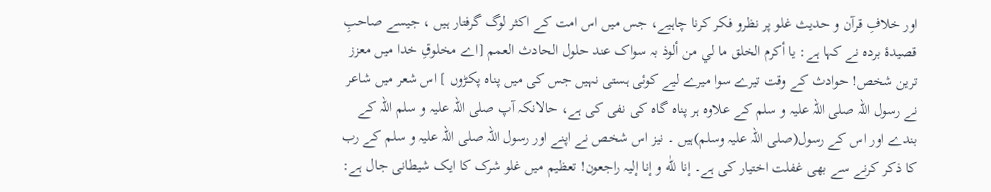اور خلافِ قرآن و حدیث غلو پر نظرو فکر کرنا چاہیے، جس میں اس امت کے اکثر لوگ گرفتار ہیں ، جیسے صاحبِ قصیدۂ بردہ نے کہا ہے: یا أکرم الخلق ما لي من ألوذ بہ سواک عند حلول الحادث العمم [اے مخلوقِ خدا میں معزز ترین شخص! حوادث کے وقت تیرے سوا میرے لیے کوئی ہستی نہیں جس کی میں پناہ پکڑوں ] اس شعر میں شاعر نے رسول اللہ صلی اللہ علیہ و سلم کے علاوہ ہر پناہ گاہ کی نفی کی ہے، حالانکہ آپ صلی اللہ علیہ و سلم اللہ کے بندے اور اس کے رسول(صلی اللہ علیہ وسلم)ہیں ۔ نیز اس شخص نے اپنے اور رسول اللہ صلی اللہ علیہ و سلم کے رب کا ذکر کرنے سے بھی غفلت اختیار کی ہے۔ إنا للّٰه و إنا إلیہ راجعون! تعظیم میں غلو شرک کا ایک شیطانی جال ہے: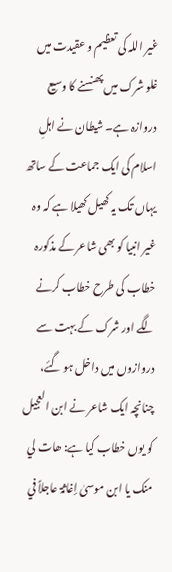غیر اللہ کی تعظیم و عقیدت میں غلو شرک میں پھنسنے کا وسیع دروازہ ہے۔ شیطان نے اہلِ اسلام کی ایک جماعت کے ساتھ یہاں تک یہ کھیل کھیلا ہے کہ وہ غیر انبیا کو بھی شاعر کے مذکورہ خطاب کی طرح خطاب کرنے لگے اور شرک کے بہت سے دروازوں میں داخل ہو گئے، چنانچہ ایک شاعر نے ابن العجیل کو یوں خطاب کیا ہے: ھات لي منک یا ابن موسیٰ إغاثۃ عاجلاً في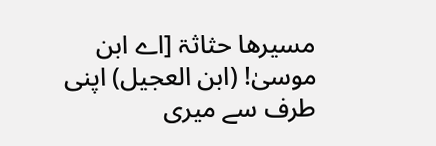مسیرھا حثاثۃ [اے ابن موسیٰ! (ابن العجیل) اپنی طرف سے میری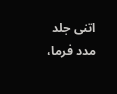اتنی جلد مدد فرما،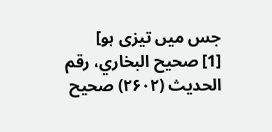جس میں تیزی ہو]
[1] صحیح البخاري، رقم الحدیث (۲۶۰۲) صحیح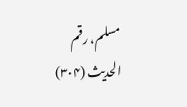مسلم، رقم الحدیث (۳۰۴)